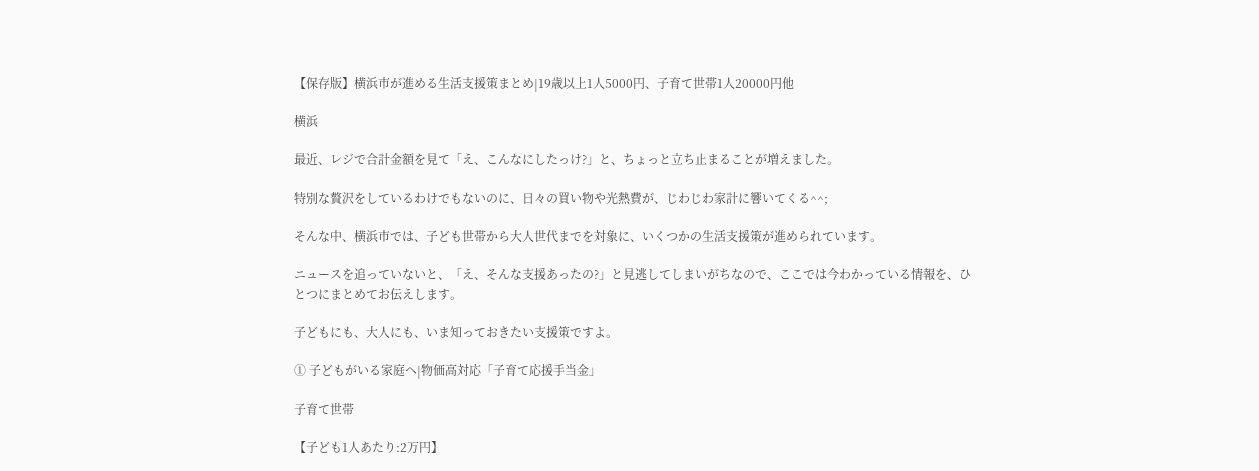【保存版】横浜市が進める生活支援策まとめ|19歳以上1人5000円、子育て世帯1人20000円他

横浜

最近、レジで合計金額を見て「え、こんなにしたっけ?」と、ちょっと立ち止まることが増えました。

特別な贅沢をしているわけでもないのに、日々の買い物や光熱費が、じわじわ家計に響いてくる^^;

そんな中、横浜市では、子ども世帯から大人世代までを対象に、いくつかの生活支援策が進められています。

ニュースを追っていないと、「え、そんな支援あったの?」と見逃してしまいがちなので、ここでは今わかっている情報を、ひとつにまとめてお伝えします。

子どもにも、大人にも、いま知っておきたい支援策ですよ。

① 子どもがいる家庭へ|物価高対応「子育て応援手当金」

子育て世帯

【子ども1人あたり:2万円】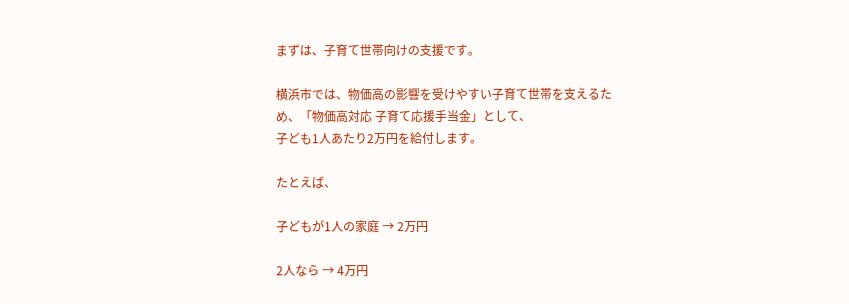まずは、子育て世帯向けの支援です。

横浜市では、物価高の影響を受けやすい子育て世帯を支えるため、「物価高対応 子育て応援手当金」として、
子ども1人あたり2万円を給付します。

たとえば、

子どもが1人の家庭 → 2万円

2人なら → 4万円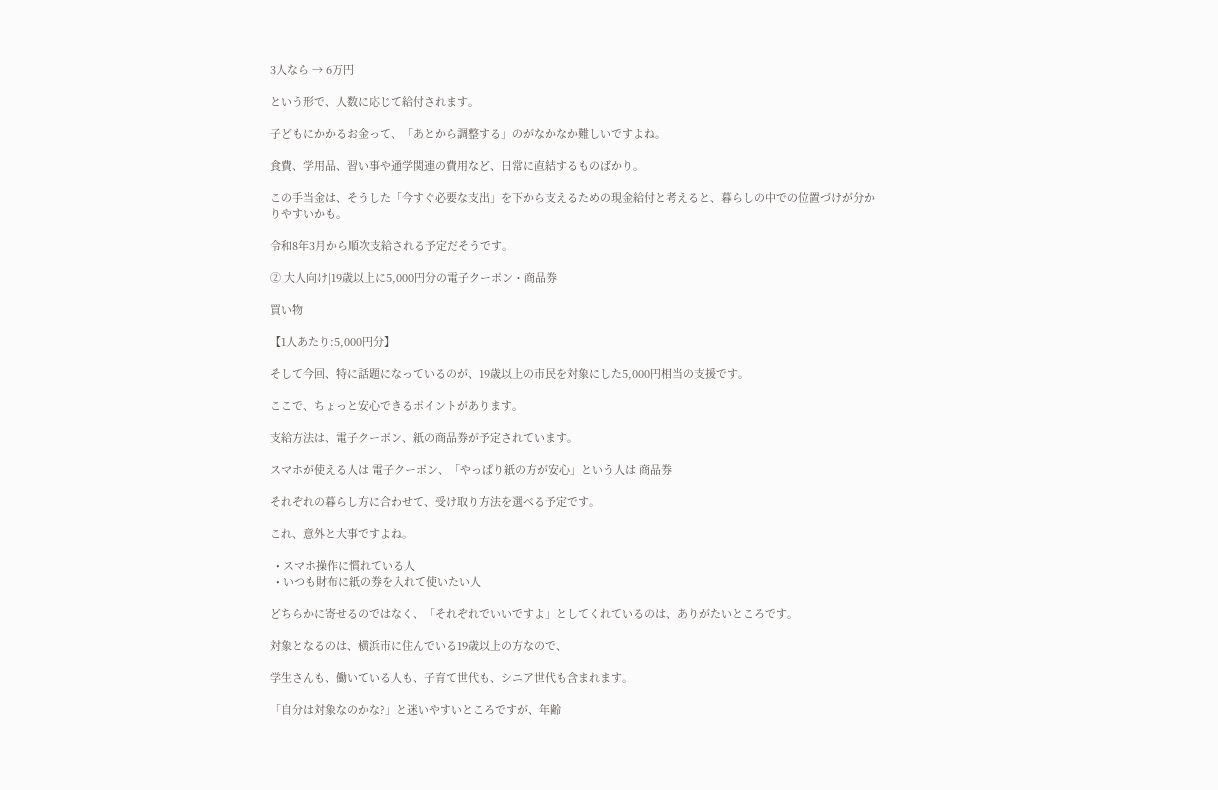3人なら → 6万円

という形で、人数に応じて給付されます。

子どもにかかるお金って、「あとから調整する」のがなかなか難しいですよね。

食費、学用品、習い事や通学関連の費用など、日常に直結するものばかり。

この手当金は、そうした「今すぐ必要な支出」を下から支えるための現金給付と考えると、暮らしの中での位置づけが分かりやすいかも。

令和8年3月から順次支給される予定だそうです。

② 大人向け|19歳以上に5,000円分の電子クーポン・商品券

買い物

【1人あたり:5,000円分】

そして今回、特に話題になっているのが、19歳以上の市民を対象にした5,000円相当の支援です。

ここで、ちょっと安心できるポイントがあります。

支給方法は、電子クーポン、紙の商品券が予定されています。

スマホが使える人は 電子クーポン、「やっぱり紙の方が安心」という人は 商品券

それぞれの暮らし方に合わせて、受け取り方法を選べる予定です。

これ、意外と大事ですよね。

  • スマホ操作に慣れている人
  • いつも財布に紙の券を入れて使いたい人

どちらかに寄せるのではなく、「それぞれでいいですよ」としてくれているのは、ありがたいところです。

対象となるのは、横浜市に住んでいる19歳以上の方なので、

学生さんも、働いている人も、子育て世代も、シニア世代も含まれます。

「自分は対象なのかな?」と迷いやすいところですが、年齢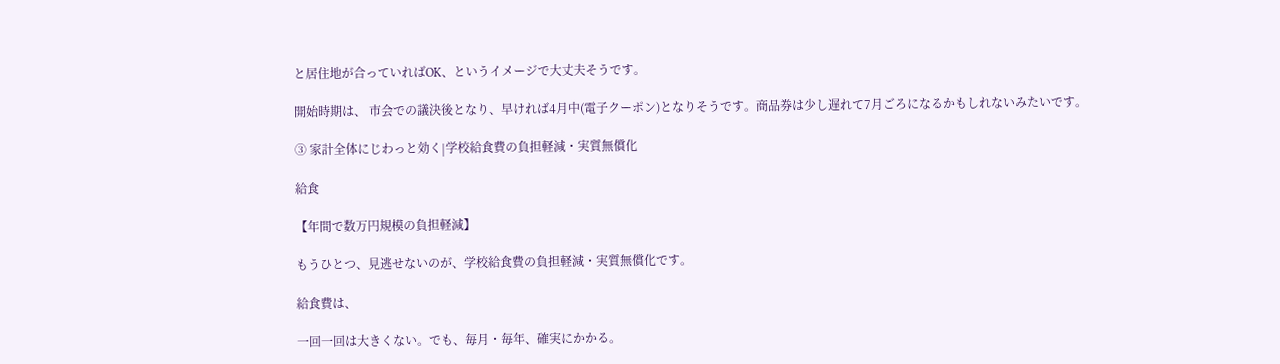と居住地が合っていればOK、というイメージで大丈夫そうです。

開始時期は、 市会での議決後となり、早ければ4月中(電子クーポン)となりそうです。商品券は少し遅れて7月ごろになるかもしれないみたいです。

③ 家計全体にじわっと効く|学校給食費の負担軽減・実質無償化

給食

【年間で数万円規模の負担軽減】

もうひとつ、見逃せないのが、学校給食費の負担軽減・実質無償化です。

給食費は、

一回一回は大きくない。でも、毎月・毎年、確実にかかる。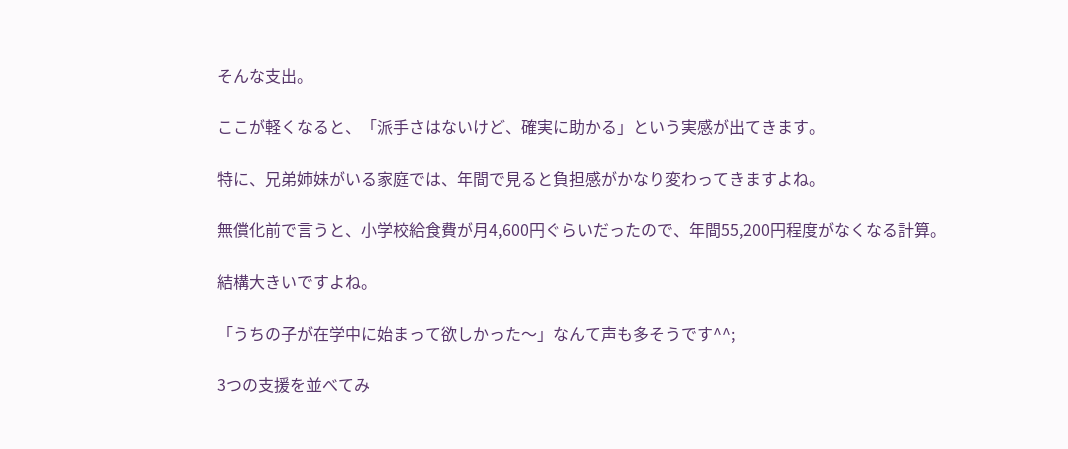そんな支出。

ここが軽くなると、「派手さはないけど、確実に助かる」という実感が出てきます。

特に、兄弟姉妹がいる家庭では、年間で見ると負担感がかなり変わってきますよね。

無償化前で言うと、小学校給食費が月4,600円ぐらいだったので、年間55,200円程度がなくなる計算。

結構大きいですよね。

「うちの子が在学中に始まって欲しかった〜」なんて声も多そうです^^;

3つの支援を並べてみ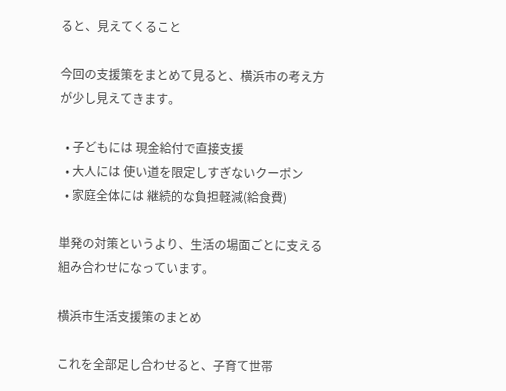ると、見えてくること

今回の支援策をまとめて見ると、横浜市の考え方が少し見えてきます。

  • 子どもには 現金給付で直接支援
  • 大人には 使い道を限定しすぎないクーポン
  • 家庭全体には 継続的な負担軽減(給食費)

単発の対策というより、生活の場面ごとに支える組み合わせになっています。

横浜市生活支援策のまとめ

これを全部足し合わせると、子育て世帯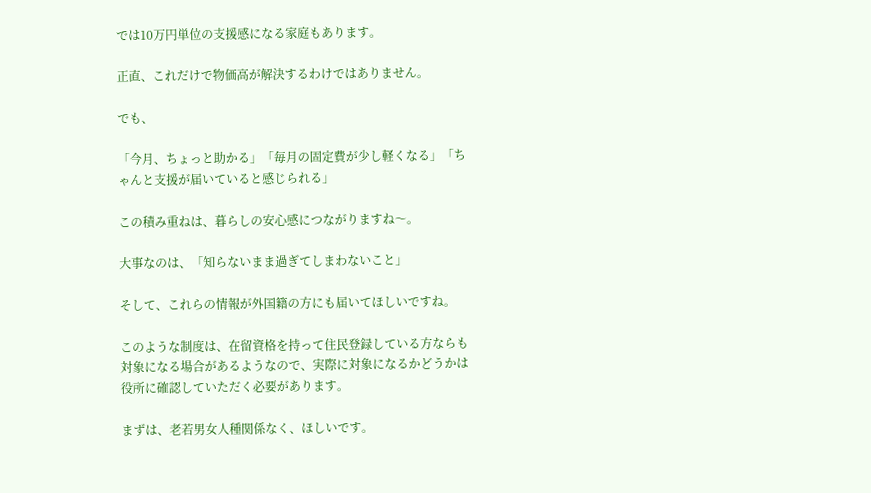では10万円単位の支援感になる家庭もあります。

正直、これだけで物価高が解決するわけではありません。

でも、

「今月、ちょっと助かる」「毎月の固定費が少し軽くなる」「ちゃんと支援が届いていると感じられる」

この積み重ねは、暮らしの安心感につながりますね〜。

大事なのは、「知らないまま過ぎてしまわないこと」

そして、これらの情報が外国籍の方にも届いてほしいですね。

このような制度は、在留資格を持って住民登録している方ならも対象になる場合があるようなので、実際に対象になるかどうかは役所に確認していただく必要があります。

まずは、老若男女人種関係なく、ほしいです。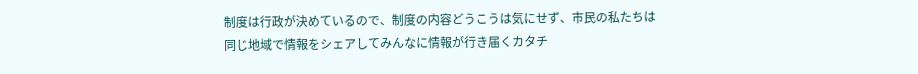制度は行政が決めているので、制度の内容どうこうは気にせず、市民の私たちは同じ地域で情報をシェアしてみんなに情報が行き届くカタチ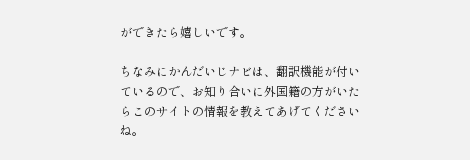ができたら嬉しいです。

ちなみにかんだいじナビは、翻訳機能が付いているので、お知り合いに外国籍の方がいたらこのサイトの情報を教えてあげてくださいね。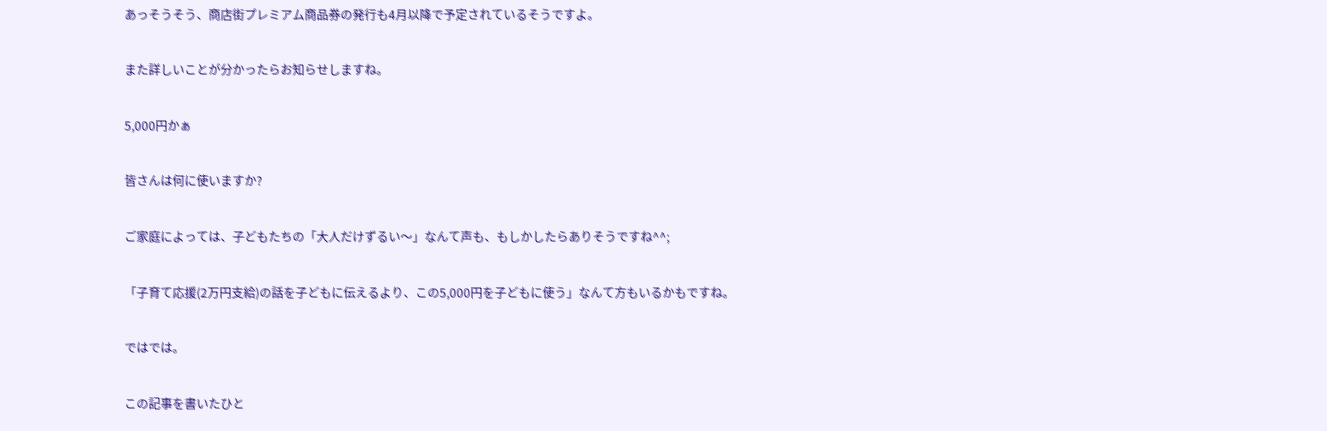あっそうそう、商店街プレミアム商品券の発行も4月以降で予定されているそうですよ。

また詳しいことが分かったらお知らせしますね。

5,000円かぁ

皆さんは何に使いますか?

ご家庭によっては、子どもたちの「大人だけずるい〜」なんて声も、もしかしたらありそうですね^^;

「子育て応援(2万円支給)の話を子どもに伝えるより、この5,000円を子どもに使う」なんて方もいるかもですね。

ではでは。

この記事を書いたひと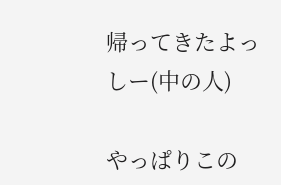帰ってきたよっしー(中の人)

やっぱりこの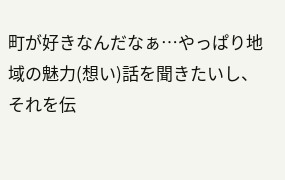町が好きなんだなぁ…やっぱり地域の魅力(想い)話を聞きたいし、それを伝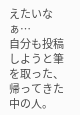えたいなぁ…
自分も投稿しようと筆を取った、帰ってきた中の人。